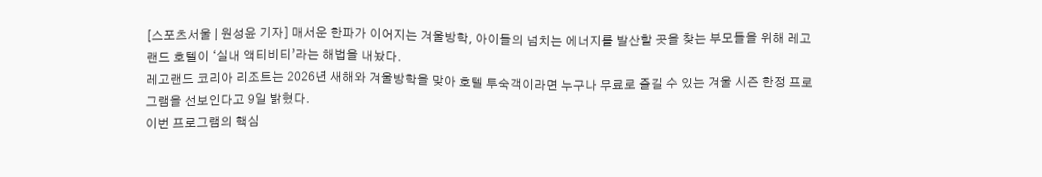[스포츠서울 | 원성윤 기자] 매서운 한파가 이어지는 겨울방학, 아이들의 넘치는 에너지를 발산할 곳을 찾는 부모들을 위해 레고랜드 호텔이 ‘실내 액티비티’라는 해법을 내놨다.
레고랜드 코리아 리조트는 2026년 새해와 겨울방학을 맞아 호텔 투숙객이라면 누구나 무료로 즐길 수 있는 겨울 시즌 한정 프로그램을 선보인다고 9일 밝혔다.
이번 프로그램의 핵심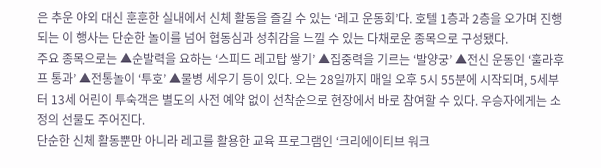은 추운 야외 대신 훈훈한 실내에서 신체 활동을 즐길 수 있는 ‘레고 운동회’다. 호텔 1층과 2층을 오가며 진행되는 이 행사는 단순한 놀이를 넘어 협동심과 성취감을 느낄 수 있는 다채로운 종목으로 구성됐다.
주요 종목으로는 ▲순발력을 요하는 ‘스피드 레고탑 쌓기’ ▲집중력을 기르는 ‘발양궁’ ▲전신 운동인 ‘훌라후프 통과’ ▲전통놀이 ‘투호’ ▲물병 세우기 등이 있다. 오는 28일까지 매일 오후 5시 55분에 시작되며, 5세부터 13세 어린이 투숙객은 별도의 사전 예약 없이 선착순으로 현장에서 바로 참여할 수 있다. 우승자에게는 소정의 선물도 주어진다.
단순한 신체 활동뿐만 아니라 레고를 활용한 교육 프로그램인 ‘크리에이티브 워크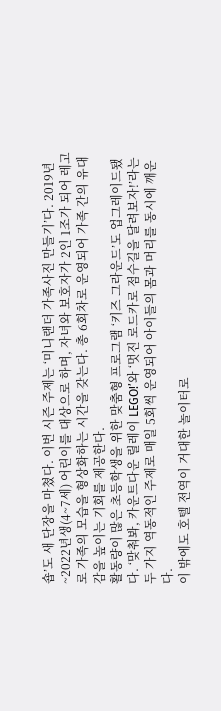숍’도 새 단장을 마쳤다. 이번 시즌 주제는 ‘미니랜더 가족사진 만들기’다. 2019년~2022년생(4~7세) 어린이를 대상으로 하며, 자녀와 보호자가 2인 1조가 되어 레고로 가족의 모습을 형상화하는 시간을 갖는다. 총 6회차로 운영되어 가족 간의 유대감을 높이는 기회를 제공한다.
활동량이 많은 초등학생을 위한 맞춤형 프로그램 ‘키즈 그라운드’도 업그레이드됐다. ‘맞춰봐, 카운트다운 릴레이 LEGO!’와 ‘멋진 로드카로 점수길을 달려보자!’라는 두 가지 역동적인 주제로 매일 5회씩 운영되어 아이들의 몸과 머리를 동시에 깨운다.
이 밖에도 호텔 전역이 거대한 놀이터로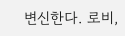변신한다. 로비,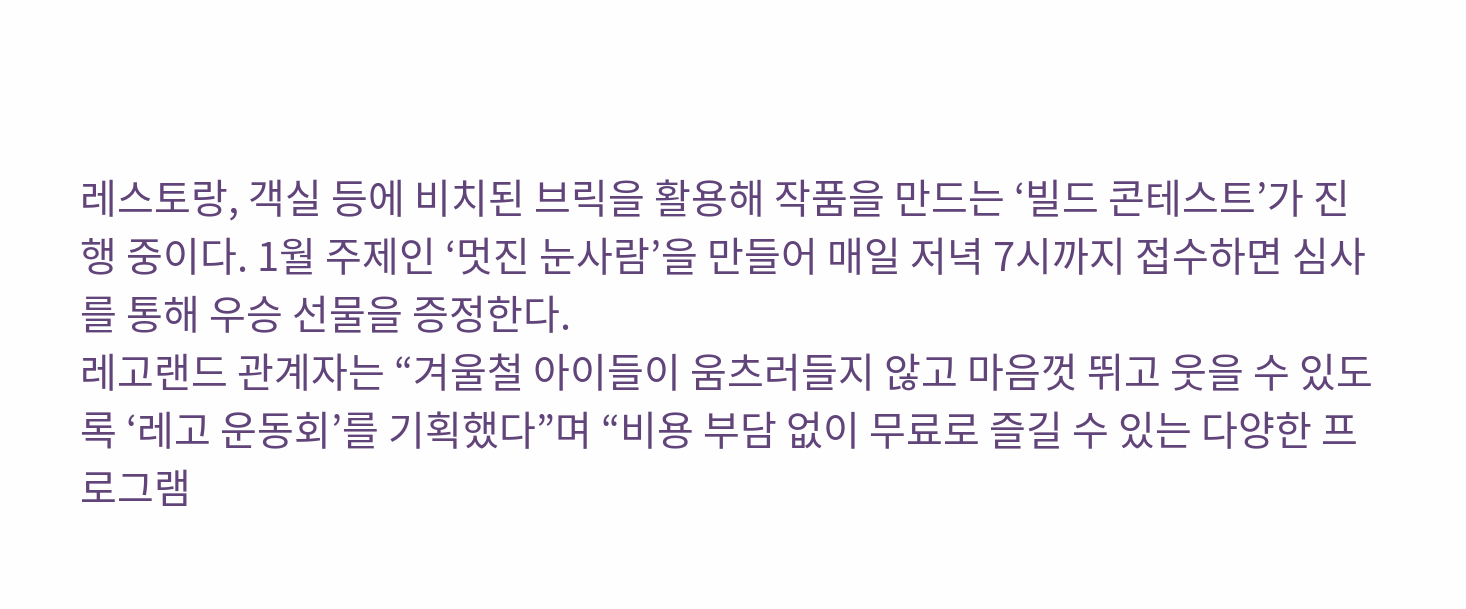레스토랑, 객실 등에 비치된 브릭을 활용해 작품을 만드는 ‘빌드 콘테스트’가 진행 중이다. 1월 주제인 ‘멋진 눈사람’을 만들어 매일 저녁 7시까지 접수하면 심사를 통해 우승 선물을 증정한다.
레고랜드 관계자는 “겨울철 아이들이 움츠러들지 않고 마음껏 뛰고 웃을 수 있도록 ‘레고 운동회’를 기획했다”며 “비용 부담 없이 무료로 즐길 수 있는 다양한 프로그램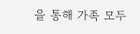을 통해 가족 모두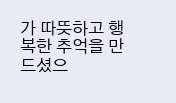가 따뜻하고 행복한 추억을 만드셨으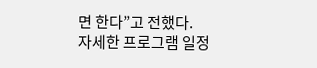면 한다”고 전했다.
자세한 프로그램 일정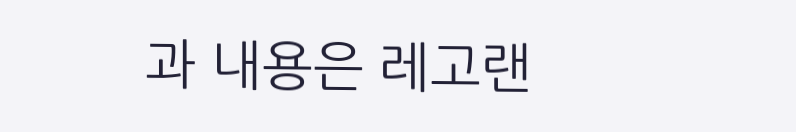과 내용은 레고랜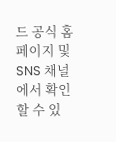드 공식 홈페이지 및 SNS 채널에서 확인할 수 있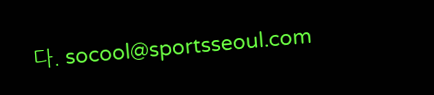다. socool@sportsseoul.com